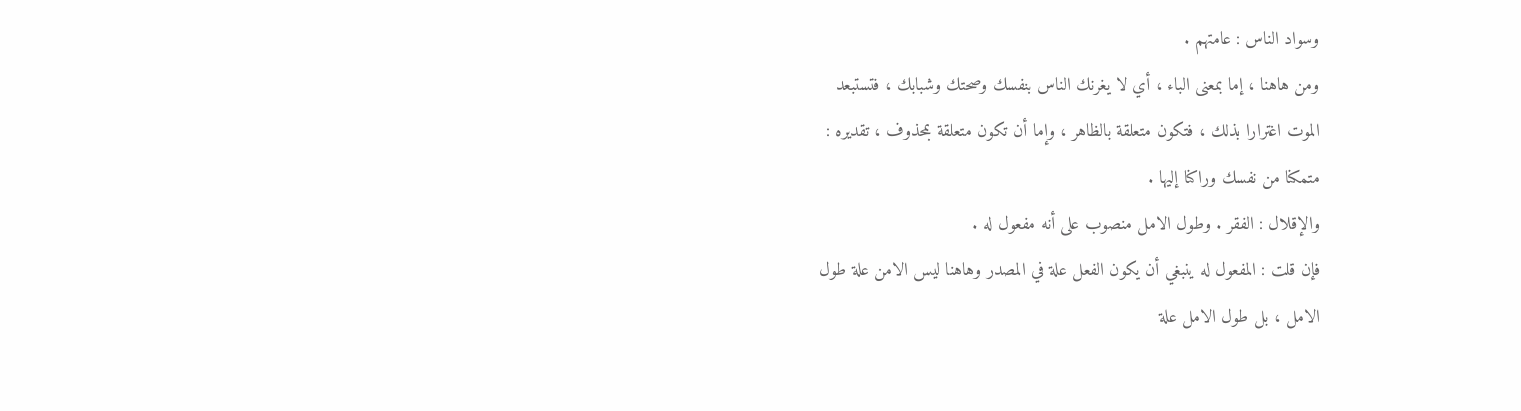وسواد الناس : عامتهم .
ومن هاهنا ، إما بمعنى الباء ، أي لا يغرنك الناس بنفسك وصحتك وشبابك ، فتستبعد
الموت اغترارا بذلك ، فتكون متعلقة بالظاهر ، وإما أن تكون متعلقة بمحذوف ، تقديره :
متمكنا من نفسك وراكنا إليها .
والإقلال : الفقر . وطول الامل منصوب على أنه مفعول له .
فإن قلت : المفعول له ينبغي أن يكون الفعل علة في المصدر وهاهنا ليس الامن علة طول
الامل ، بل طول الامل علة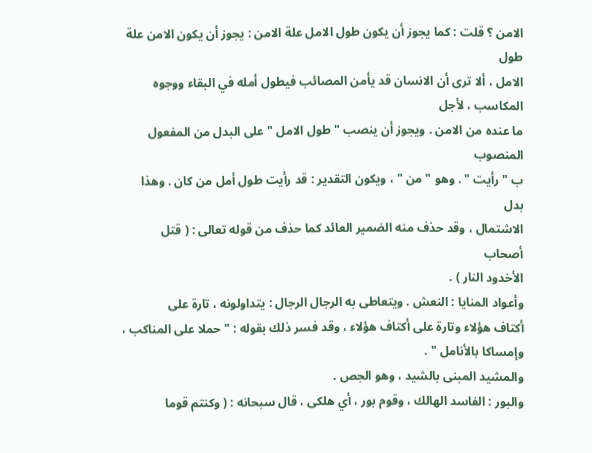الامن ؟ قلت : كما يجوز أن يكون طول الامل علة الامن : يجوز أن يكون الامن علة طول
الامل ، ألا ترى أن الانسان قد يأمن المصائب فيطول أمله في البقاء ووجوه المكاسب ، لأجل
ما عنده من الامن . ويجوز أن ينصب " طول الامل " على البدل من المفعول المنصوب
ب " رأيت " . وهو " من " ، ويكون التقدير : قد رأيت طول أمل من كان . وهذا بدل
الاشتمال ، وقد حذف منه الضمير العائد كما حذف من قوله تعالى : ( قتل أصحاب
الأخدود النار ) .
وأعواد المنايا : النعش . ويتعاطى به الرجال الرجال : يتداولونه ، تارة على
أكتاف هؤلاء وتارة على أكتاف هؤلاء ، وقد فسر ذلك بقوله : " حملا على المناكب ،
وإمساكا بالأنامل " .
والمشيد المبنى بالشيد ، وهو الجص .
والبور : الفاسد الهالك ، وقوم بور ، أي هلكى ، قال سبحانه : ( وكنتم قوما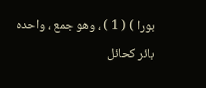بورا ) ( 1 ) ، وهو جمع ، واحده بائر كحائل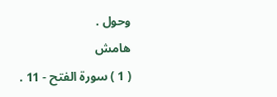وحول .
هامش
( 1 ) سورة الفتح - 11 .